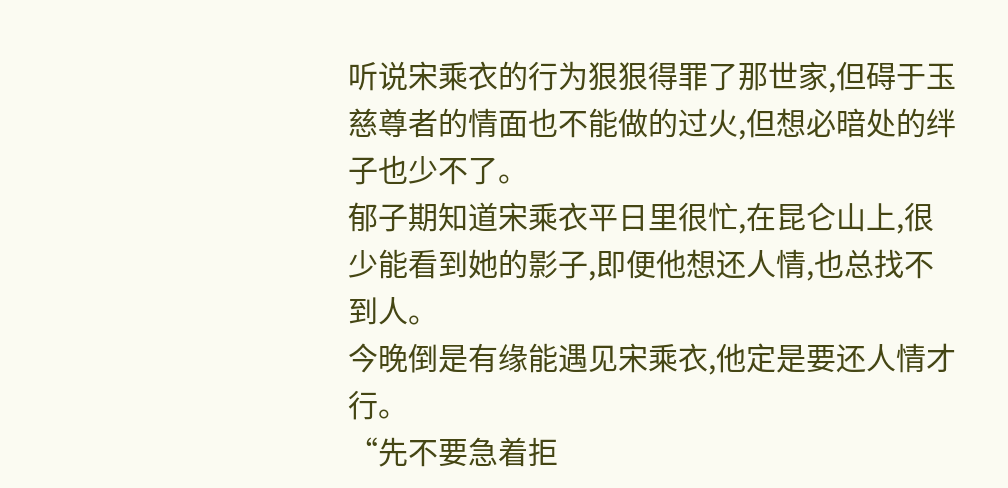听说宋乘衣的行为狠狠得罪了那世家,但碍于玉慈尊者的情面也不能做的过火,但想必暗处的绊子也少不了。
郁子期知道宋乘衣平日里很忙,在昆仑山上,很少能看到她的影子,即便他想还人情,也总找不到人。
今晚倒是有缘能遇见宋乘衣,他定是要还人情才行。
“先不要急着拒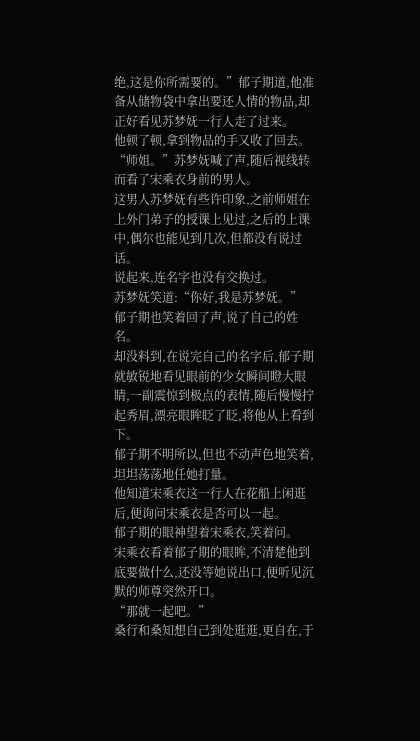绝,这是你所需要的。”郁子期道,他准备从储物袋中拿出要还人情的物品,却正好看见苏梦妩一行人走了过来。
他顿了顿,拿到物品的手又收了回去。
“师姐。”苏梦妩喊了声,随后视线转而看了宋乘衣身前的男人。
这男人苏梦妩有些许印象,之前师姐在上外门弟子的授课上见过,之后的上课中,偶尔也能见到几次,但都没有说过话。
说起来,连名字也没有交换过。
苏梦妩笑道:“你好,我是苏梦妩。”
郁子期也笑着回了声,说了自己的姓名。
却没料到,在说完自己的名字后,郁子期就敏锐地看见眼前的少女瞬间瞪大眼睛,一副震惊到极点的表情,随后慢慢拧起秀眉,漂亮眼眸眨了眨,将他从上看到下。
郁子期不明所以,但也不动声色地笑着,坦坦荡荡地任她打量。
他知道宋乘衣这一行人在花船上闲逛后,便询问宋乘衣是否可以一起。
郁子期的眼神望着宋乘衣,笑着问。
宋乘衣看着郁子期的眼眸,不清楚他到底要做什么,还没等她说出口,便听见沉默的师尊突然开口。
“那就一起吧。”
桑行和桑知想自己到处逛逛,更自在,于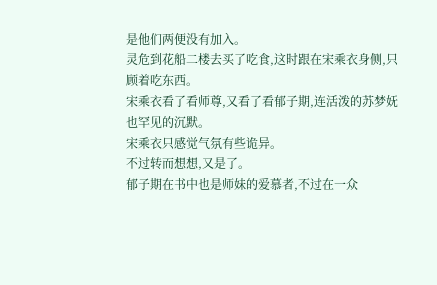是他们两便没有加入。
灵危到花船二楼去买了吃食,这时跟在宋乘衣身侧,只顾着吃东西。
宋乘衣看了看师尊,又看了看郁子期,连活泼的苏梦妩也罕见的沉默。
宋乘衣只感觉气氛有些诡异。
不过转而想想,又是了。
郁子期在书中也是师妹的爱慕者,不过在一众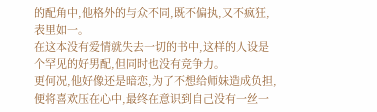的配角中,他格外的与众不同,既不偏执,又不疯狂,表里如一。
在这本没有爱情就失去一切的书中,这样的人设是个罕见的好男配,但同时也没有竞争力。
更何况,他好像还是暗恋,为了不想给师妹造成负担,便将喜欢压在心中,最终在意识到自己没有一丝一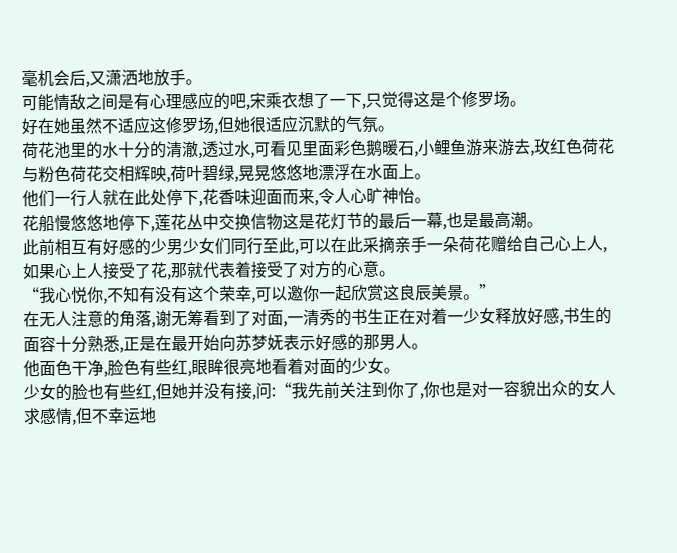毫机会后,又潇洒地放手。
可能情敌之间是有心理感应的吧,宋乘衣想了一下,只觉得这是个修罗场。
好在她虽然不适应这修罗场,但她很适应沉默的气氛。
荷花池里的水十分的清澈,透过水,可看见里面彩色鹅暖石,小鲤鱼游来游去,玫红色荷花与粉色荷花交相辉映,荷叶碧绿,晃晃悠悠地漂浮在水面上。
他们一行人就在此处停下,花香味迎面而来,令人心旷神怡。
花船慢悠悠地停下,莲花丛中交换信物这是花灯节的最后一幕,也是最高潮。
此前相互有好感的少男少女们同行至此,可以在此采摘亲手一朵荷花赠给自己心上人,如果心上人接受了花,那就代表着接受了对方的心意。
“我心悦你,不知有没有这个荣幸,可以邀你一起欣赏这良辰美景。”
在无人注意的角落,谢无筹看到了对面,一清秀的书生正在对着一少女释放好感,书生的面容十分熟悉,正是在最开始向苏梦妩表示好感的那男人。
他面色干净,脸色有些红,眼眸很亮地看着对面的少女。
少女的脸也有些红,但她并没有接,问:“我先前关注到你了,你也是对一容貌出众的女人求感情,但不幸运地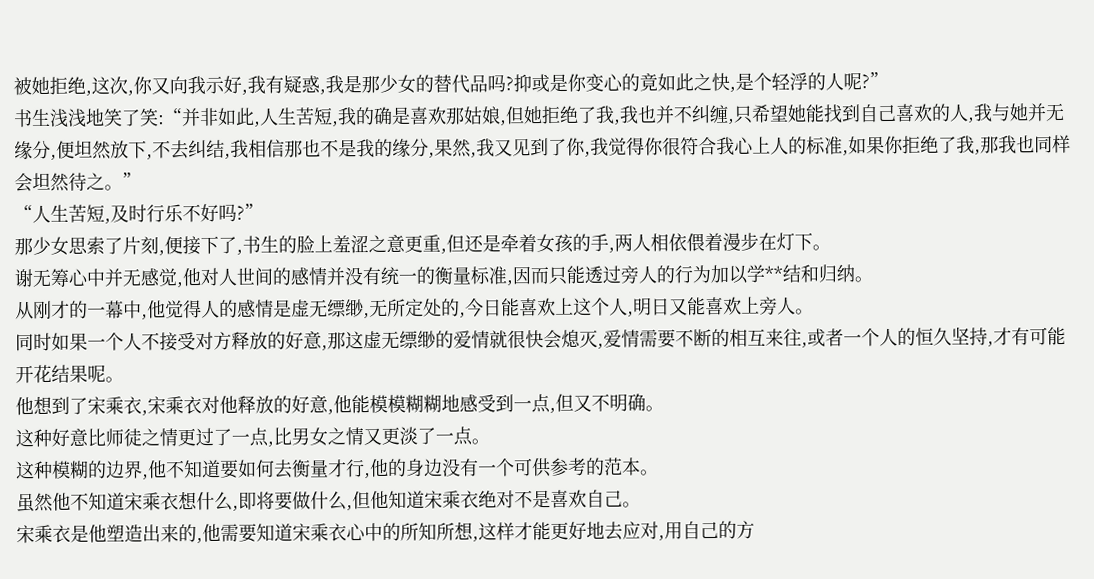被她拒绝,这次,你又向我示好,我有疑惑,我是那少女的替代品吗?抑或是你变心的竟如此之快,是个轻浮的人呢?”
书生浅浅地笑了笑:“并非如此,人生苦短,我的确是喜欢那姑娘,但她拒绝了我,我也并不纠缠,只希望她能找到自己喜欢的人,我与她并无缘分,便坦然放下,不去纠结,我相信那也不是我的缘分,果然,我又见到了你,我觉得你很符合我心上人的标准,如果你拒绝了我,那我也同样会坦然待之。”
“人生苦短,及时行乐不好吗?”
那少女思索了片刻,便接下了,书生的脸上羞涩之意更重,但还是牵着女孩的手,两人相依偎着漫步在灯下。
谢无筹心中并无感觉,他对人世间的感情并没有统一的衡量标准,因而只能透过旁人的行为加以学**结和归纳。
从刚才的一幕中,他觉得人的感情是虚无缥缈,无所定处的,今日能喜欢上这个人,明日又能喜欢上旁人。
同时如果一个人不接受对方释放的好意,那这虚无缥缈的爱情就很快会熄灭,爱情需要不断的相互来往,或者一个人的恒久坚持,才有可能开花结果呢。
他想到了宋乘衣,宋乘衣对他释放的好意,他能模模糊糊地感受到一点,但又不明确。
这种好意比师徒之情更过了一点,比男女之情又更淡了一点。
这种模糊的边界,他不知道要如何去衡量才行,他的身边没有一个可供参考的范本。
虽然他不知道宋乘衣想什么,即将要做什么,但他知道宋乘衣绝对不是喜欢自己。
宋乘衣是他塑造出来的,他需要知道宋乘衣心中的所知所想,这样才能更好地去应对,用自己的方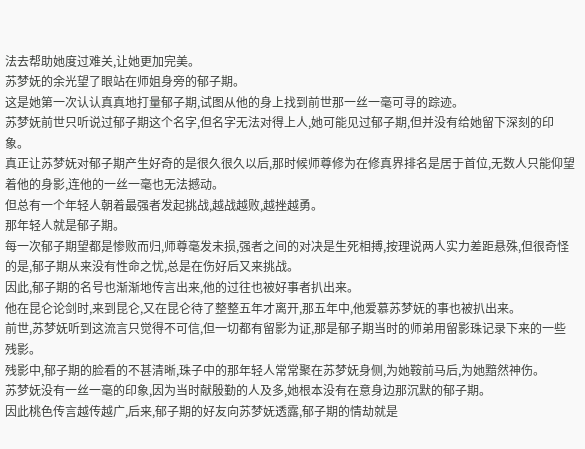法去帮助她度过难关,让她更加完美。
苏梦妩的余光望了眼站在师姐身旁的郁子期。
这是她第一次认认真真地打量郁子期,试图从他的身上找到前世那一丝一毫可寻的踪迹。
苏梦妩前世只听说过郁子期这个名字,但名字无法对得上人,她可能见过郁子期,但并没有给她留下深刻的印象。
真正让苏梦妩对郁子期产生好奇的是很久很久以后,那时候师尊修为在修真界排名是居于首位,无数人只能仰望着他的身影,连他的一丝一毫也无法撼动。
但总有一个年轻人朝着最强者发起挑战,越战越败,越挫越勇。
那年轻人就是郁子期。
每一次郁子期望都是惨败而归,师尊毫发未损,强者之间的对决是生死相搏,按理说两人实力差距悬殊,但很奇怪的是,郁子期从来没有性命之忧,总是在伤好后又来挑战。
因此,郁子期的名号也渐渐地传言出来,他的过往也被好事者扒出来。
他在昆仑论剑时,来到昆仑,又在昆仑待了整整五年才离开,那五年中,他爱慕苏梦妩的事也被扒出来。
前世,苏梦妩听到这流言只觉得不可信,但一切都有留影为证,那是郁子期当时的师弟用留影珠记录下来的一些残影。
残影中,郁子期的脸看的不甚清晰,珠子中的那年轻人常常聚在苏梦妩身侧,为她鞍前马后,为她黯然神伤。
苏梦妩没有一丝一毫的印象,因为当时献殷勤的人及多,她根本没有在意身边那沉默的郁子期。
因此桃色传言越传越广,后来,郁子期的好友向苏梦妩透露,郁子期的情劫就是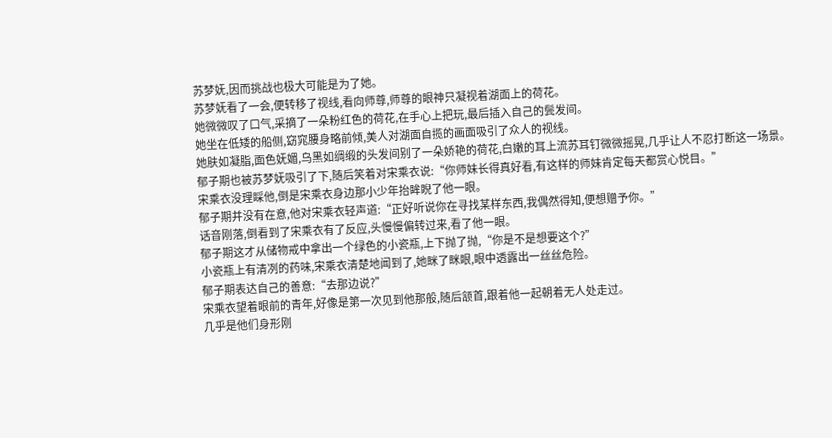苏梦妩,因而挑战也极大可能是为了她。
苏梦妩看了一会,便转移了视线,看向师尊,师尊的眼神只凝视着湖面上的荷花。
她微微叹了口气,采摘了一朵粉红色的荷花,在手心上把玩,最后插入自己的鬓发间。
她坐在低矮的船侧,窈窕腰身略前倾,美人对湖面自揽的画面吸引了众人的视线。
她肤如凝脂,面色妩媚,乌黑如绸缎的头发间别了一朵娇艳的荷花,白嫩的耳上流苏耳钉微微摇晃,几乎让人不忍打断这一场景。
郁子期也被苏梦妩吸引了下,随后笑着对宋乘衣说:“你师妹长得真好看,有这样的师妹肯定每天都赏心悦目。”
宋乘衣没理睬他,倒是宋乘衣身边那小少年抬眸睨了他一眼。
郁子期并没有在意,他对宋乘衣轻声道:“正好听说你在寻找某样东西,我偶然得知,便想赠予你。”
话音刚落,倒看到了宋乘衣有了反应,头慢慢偏转过来,看了他一眼。
郁子期这才从储物戒中拿出一个绿色的小瓷瓶,上下抛了抛,“你是不是想要这个?”
小瓷瓶上有清冽的药味,宋乘衣清楚地闻到了,她眯了眯眼,眼中透露出一丝丝危险。
郁子期表达自己的善意:“去那边说?”
宋乘衣望着眼前的青年,好像是第一次见到他那般,随后颔首,跟着他一起朝着无人处走过。
几乎是他们身形刚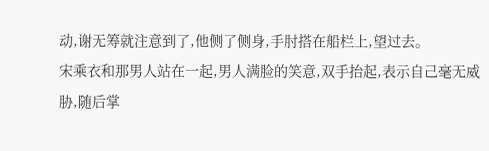动,谢无筹就注意到了,他侧了侧身,手肘搭在船栏上,望过去。
宋乘衣和那男人站在一起,男人满脸的笑意,双手抬起,表示自己毫无威胁,随后掌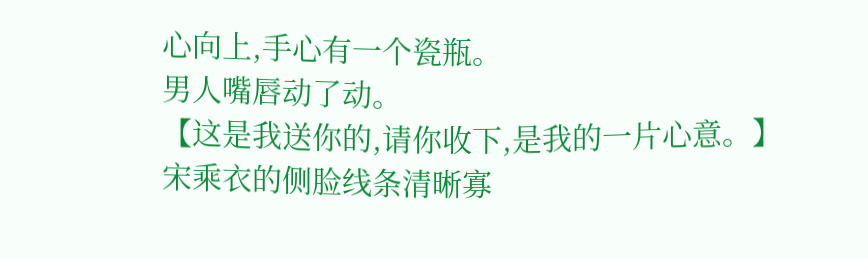心向上,手心有一个瓷瓶。
男人嘴唇动了动。
【这是我送你的,请你收下,是我的一片心意。】
宋乘衣的侧脸线条清晰寡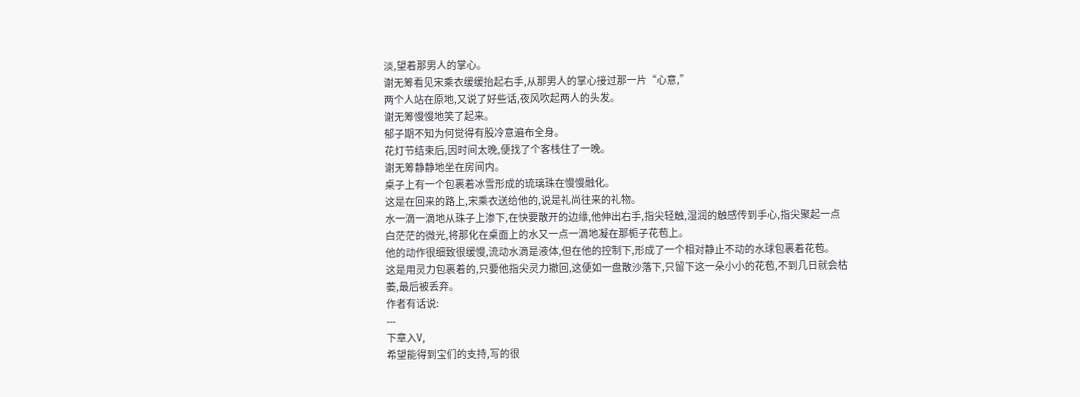淡,望着那男人的掌心。
谢无筹看见宋乘衣缓缓抬起右手,从那男人的掌心接过那一片“心意,”
两个人站在原地,又说了好些话,夜风吹起两人的头发。
谢无筹慢慢地笑了起来。
郁子期不知为何觉得有股冷意遍布全身。
花灯节结束后,因时间太晚,便找了个客栈住了一晚。
谢无筹静静地坐在房间内。
桌子上有一个包裹着冰雪形成的琉璃珠在慢慢融化。
这是在回来的路上,宋乘衣送给他的,说是礼尚往来的礼物。
水一滴一滴地从珠子上渗下,在快要散开的边缘,他伸出右手,指尖轻触,湿润的触感传到手心,指尖聚起一点白茫茫的微光,将那化在桌面上的水又一点一滴地凝在那栀子花苞上。
他的动作很细致很缓慢,流动水滴是液体,但在他的控制下,形成了一个相对静止不动的水球包裹着花苞。
这是用灵力包裹着的,只要他指尖灵力撤回,这便如一盘散沙落下,只留下这一朵小小的花苞,不到几日就会枯萎,最后被丢弃。
作者有话说:
---
下章入V,
希望能得到宝们的支持,写的很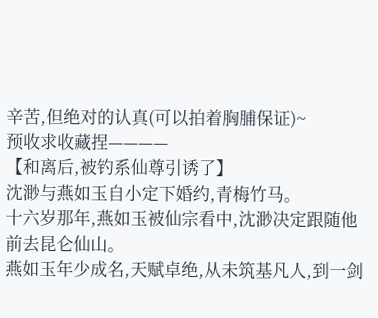辛苦,但绝对的认真(可以拍着胸脯保证)~
预收求收藏捏————
【和离后,被钓系仙尊引诱了】
沈渺与燕如玉自小定下婚约,青梅竹马。
十六岁那年,燕如玉被仙宗看中,沈渺决定跟随他前去昆仑仙山。
燕如玉年少成名,天赋卓绝,从未筑基凡人,到一剑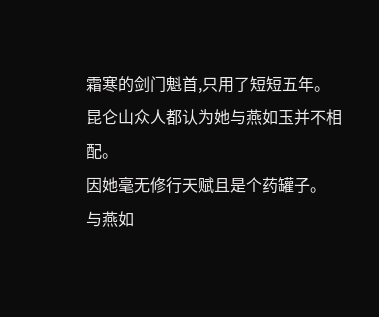霜寒的剑门魁首,只用了短短五年。
昆仑山众人都认为她与燕如玉并不相配。
因她毫无修行天赋且是个药罐子。
与燕如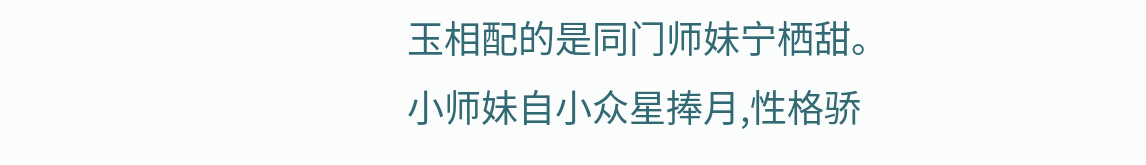玉相配的是同门师妹宁栖甜。
小师妹自小众星捧月,性格骄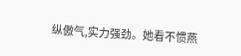纵傲气,实力强劲。她看不惯燕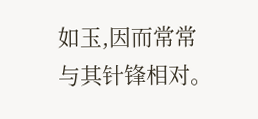如玉,因而常常与其针锋相对。